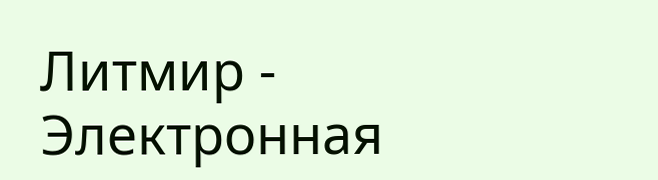Литмир - Электронная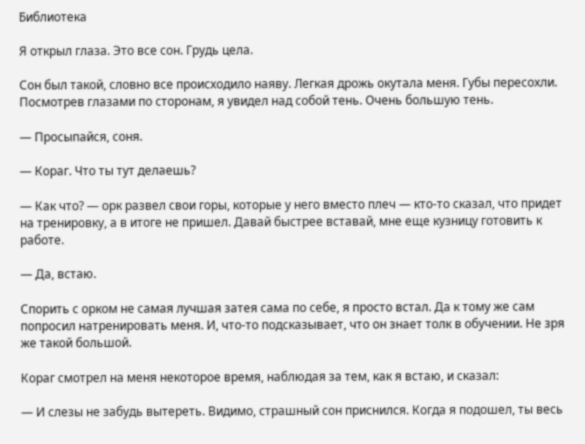Библиотека

Я открыл глаза. Это все сон. Грудь цела.

Сон был такой, словно все происходило наяву. Легкая дрожь окутала меня. Губы пересохли. Посмотрев глазами по сторонам, я увидел над собой тень. Очень большую тень.

— Просыпайся, соня.

— Кораг. Что ты тут делаешь?

— Как что? — орк развел свои горы, которые у него вместо плеч — кто-то сказал, что придет на тренировку, а в итоге не пришел. Давай быстрее вставай, мне еще кузницу готовить к работе.

— Да, встаю.

Спорить с орком не самая лучшая затея сама по себе, я просто встал. Да к тому же сам попросил натренировать меня. И, что-то подсказывает, что он знает толк в обучении. Не зря же такой большой.

Кораг смотрел на меня некоторое время, наблюдая за тем, как я встаю, и сказал:

— И слезы не забудь вытереть. Видимо, страшный сон приснился. Когда я подошел, ты весь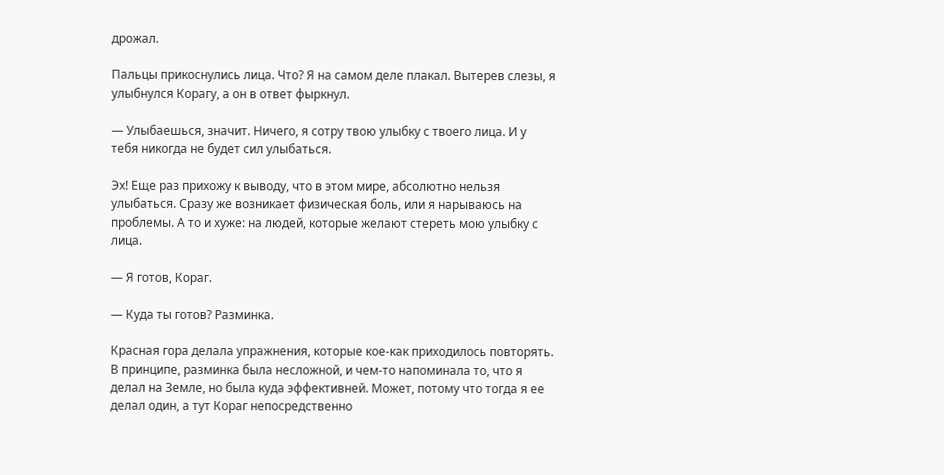дрожал.

Пальцы прикоснулись лица. Что? Я на самом деле плакал. Вытерев слезы, я улыбнулся Корагу, а он в ответ фыркнул.

— Улыбаешься, значит. Ничего, я сотру твою улыбку с твоего лица. И у тебя никогда не будет сил улыбаться.

Эх! Еще раз прихожу к выводу, что в этом мире, абсолютно нельзя улыбаться. Сразу же возникает физическая боль, или я нарываюсь на проблемы. А то и хуже: на людей, которые желают стереть мою улыбку с лица.

— Я готов, Кораг.

— Куда ты готов? Разминка.

Красная гора делала упражнения, которые кое-как приходилось повторять. В принципе, разминка была несложной, и чем-то напоминала то, что я делал на Земле, но была куда эффективней. Может, потому что тогда я ее делал один, а тут Кораг непосредственно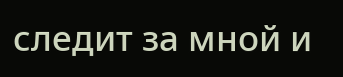следит за мной и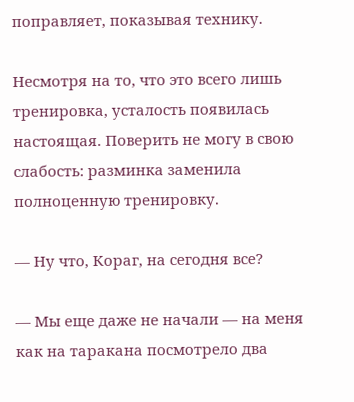поправляет, показывая технику.

Несмотря на то, что это всего лишь тренировка, усталость появилась настоящая. Поверить не могу в свою слабость: разминка заменила полноценную тренировку.

— Ну что, Кораг, на сегодня все?

— Мы еще даже не начали — на меня как на таракана посмотрело два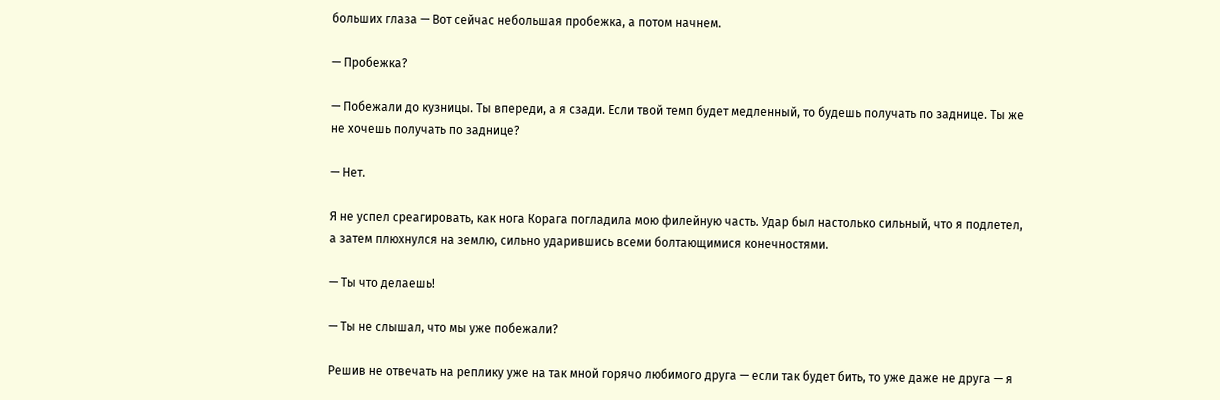больших глаза — Вот сейчас небольшая пробежка, а потом начнем.

— Пробежка?

— Побежали до кузницы. Ты впереди, а я сзади. Если твой темп будет медленный, то будешь получать по заднице. Ты же не хочешь получать по заднице?

— Нет.

Я не успел среагировать, как нога Корага погладила мою филейную часть. Удар был настолько сильный, что я подлетел, а затем плюхнулся на землю, сильно ударившись всеми болтающимися конечностями.

— Ты что делаешь!

— Ты не слышал, что мы уже побежали?

Решив не отвечать на реплику уже на так мной горячо любимого друга — если так будет бить, то уже даже не друга — я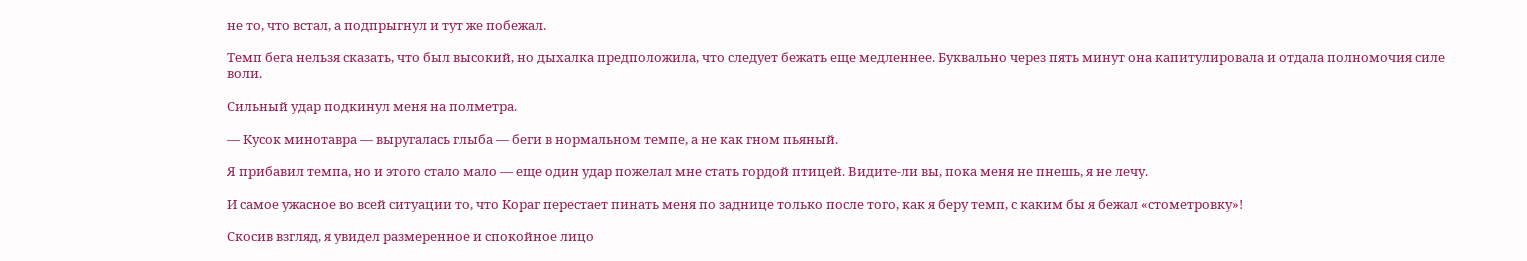не то, что встал, а подпрыгнул и тут же побежал.

Темп бега нельзя сказать, что был высокий, но дыхалка предположила, что следует бежать еще медленнее. Буквально через пять минут она капитулировала и отдала полномочия силе воли.

Сильный удар подкинул меня на полметра.

— Кусок минотавра — выругалась глыба — беги в нормальном темпе, а не как гном пьяный.

Я прибавил темпа, но и этого стало мало — еще один удар пожелал мне стать гордой птицей. Видите-ли вы, пока меня не пнешь, я не лечу.

И самое ужасное во всей ситуации то, что Кораг перестает пинать меня по заднице только после того, как я беру темп, с каким бы я бежал «стометровку»!

Скосив взгляд, я увидел размеренное и спокойное лицо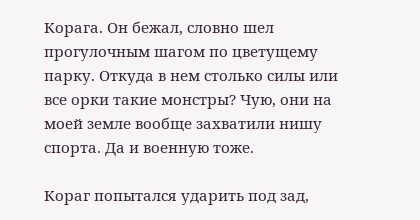Корага. Он бежал, словно шел прогулочным шагом по цветущему парку. Откуда в нем столько силы или все орки такие монстры? Чую, они на моей земле вообще захватили нишу спорта. Да и военную тоже.

Кораг попытался ударить под зад,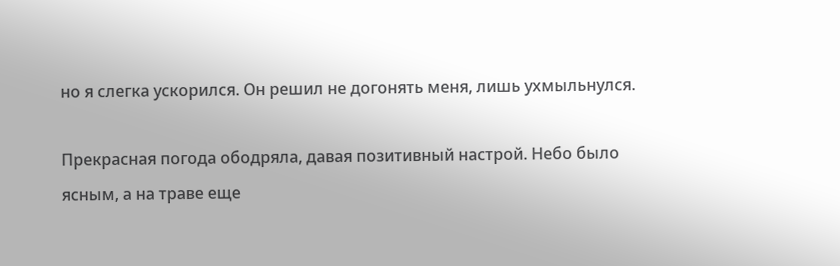но я слегка ускорился. Он решил не догонять меня, лишь ухмыльнулся.

Прекрасная погода ободряла, давая позитивный настрой. Небо было ясным, а на траве еще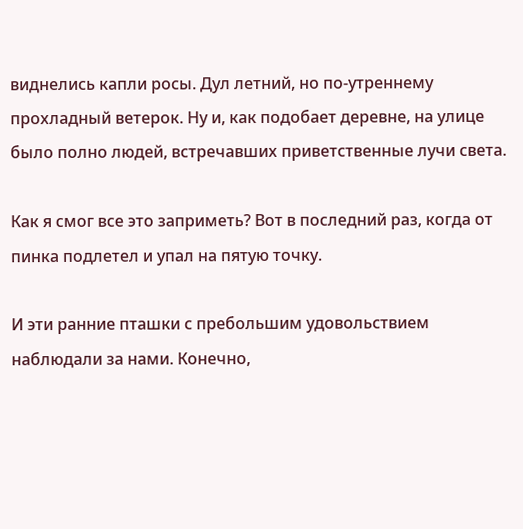виднелись капли росы. Дул летний, но по-утреннему прохладный ветерок. Ну и, как подобает деревне, на улице было полно людей, встречавших приветственные лучи света.

Как я смог все это заприметь? Вот в последний раз, когда от пинка подлетел и упал на пятую точку.

И эти ранние пташки с пребольшим удовольствием наблюдали за нами. Конечно,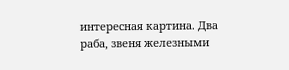интересная картина. Два раба, звеня железными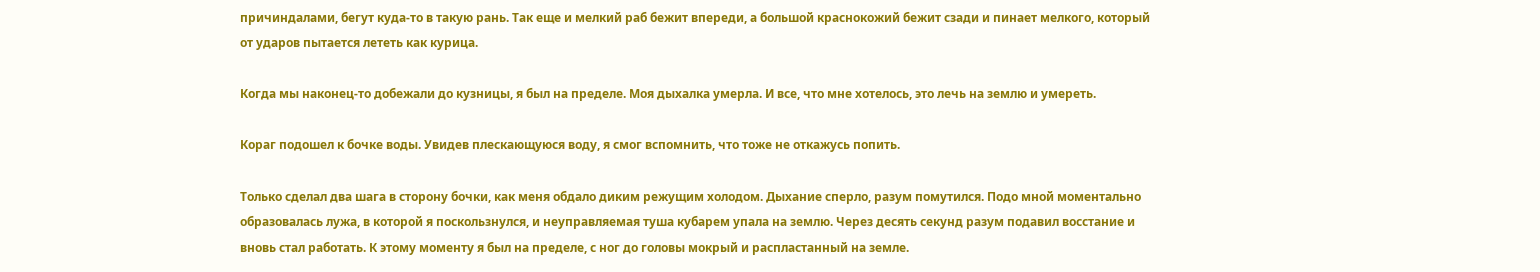причиндалами, бегут куда-то в такую рань. Так еще и мелкий раб бежит впереди, а большой краснокожий бежит сзади и пинает мелкого, который от ударов пытается лететь как курица.

Когда мы наконец-то добежали до кузницы, я был на пределе. Моя дыхалка умерла. И все, что мне хотелось, это лечь на землю и умереть.

Кораг подошел к бочке воды. Увидев плескающуюся воду, я смог вспомнить, что тоже не откажусь попить.

Только сделал два шага в сторону бочки, как меня обдало диким режущим холодом. Дыхание сперло, разум помутился. Подо мной моментально образовалась лужа, в которой я поскользнулся, и неуправляемая туша кубарем упала на землю. Через десять секунд разум подавил восстание и вновь стал работать. К этому моменту я был на пределе, с ног до головы мокрый и распластанный на земле.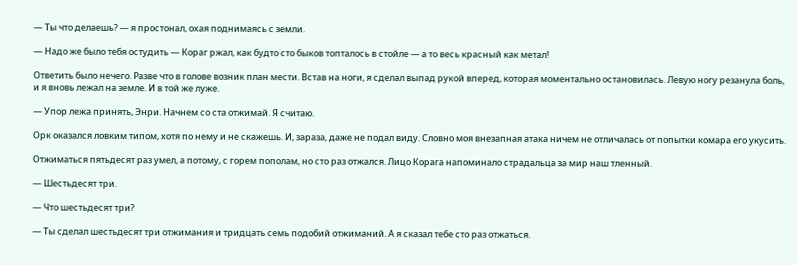— Ты что делаешь? — я простонал, охая поднимаясь с земли.

— Надо же было тебя остудить — Кораг ржал, как будто сто быков топталось в стойле — а то весь красный как метал!

Ответить было нечего. Разве что в голове возник план мести. Встав на ноги, я сделал выпад рукой вперед, которая моментально остановилась. Левую ногу резанула боль, и я вновь лежал на земле. И в той же луже.

— Упор лежа принять, Энри. Начнем со ста отжимай. Я считаю.

Орк оказался ловким типом, хотя по нему и не скажешь. И, зараза, даже не подал виду. Словно моя внезапная атака ничем не отличалась от попытки комара его укусить.

Отжиматься пятьдесят раз умел, а потому, с горем пополам, но сто раз отжался. Лицо Корага напоминало страдальца за мир наш тленный.

— Шестьдесят три.

— Что шестьдесят три?

— Ты сделал шестьдесят три отжимания и тридцать семь подобий отжиманий. А я сказал тебе сто раз отжаться.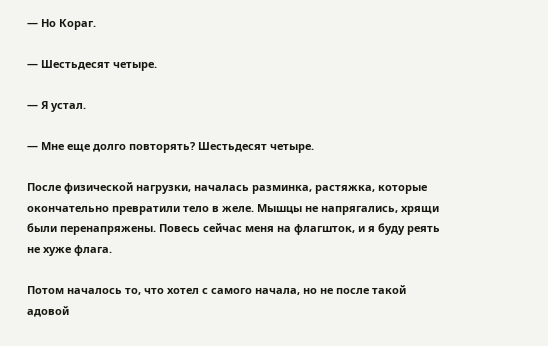— Но Кораг.

— Шестьдесят четыре.

— Я устал.

— Мне еще долго повторять? Шестьдесят четыре.

После физической нагрузки, началась разминка, растяжка, которые окончательно превратили тело в желе. Мышцы не напрягались, хрящи были перенапряжены. Повесь сейчас меня на флагшток, и я буду реять не хуже флага.

Потом началось то, что хотел с самого начала, но не после такой адовой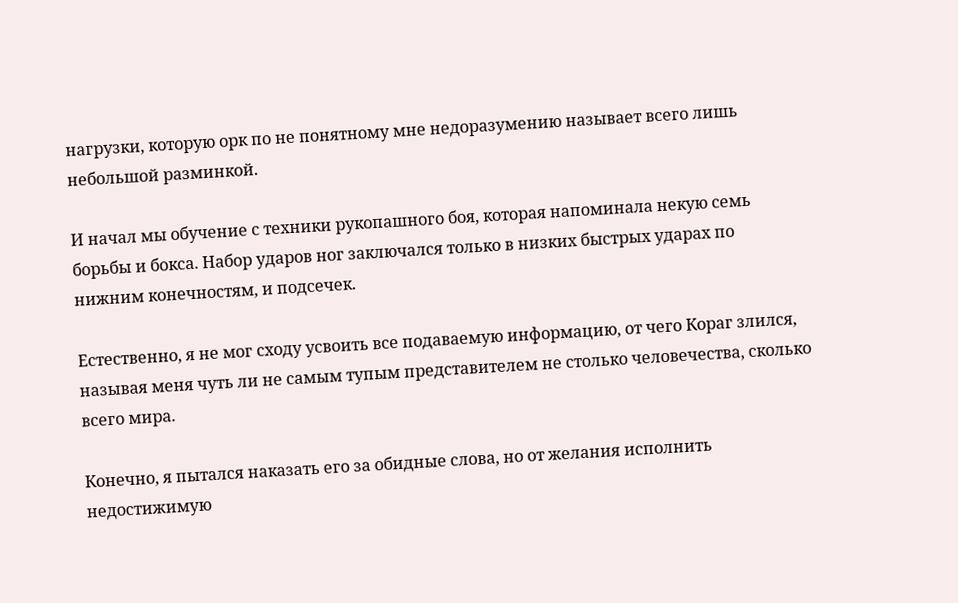нагрузки, которую орк по не понятному мне недоразумению называет всего лишь небольшой разминкой.

И начал мы обучение с техники рукопашного боя, которая напоминала некую семь борьбы и бокса. Набор ударов ног заключался только в низких быстрых ударах по нижним конечностям, и подсечек.

Естественно, я не мог сходу усвоить все подаваемую информацию, от чего Кораг злился, называя меня чуть ли не самым тупым представителем не столько человечества, сколько всего мира.

Конечно, я пытался наказать его за обидные слова, но от желания исполнить недостижимую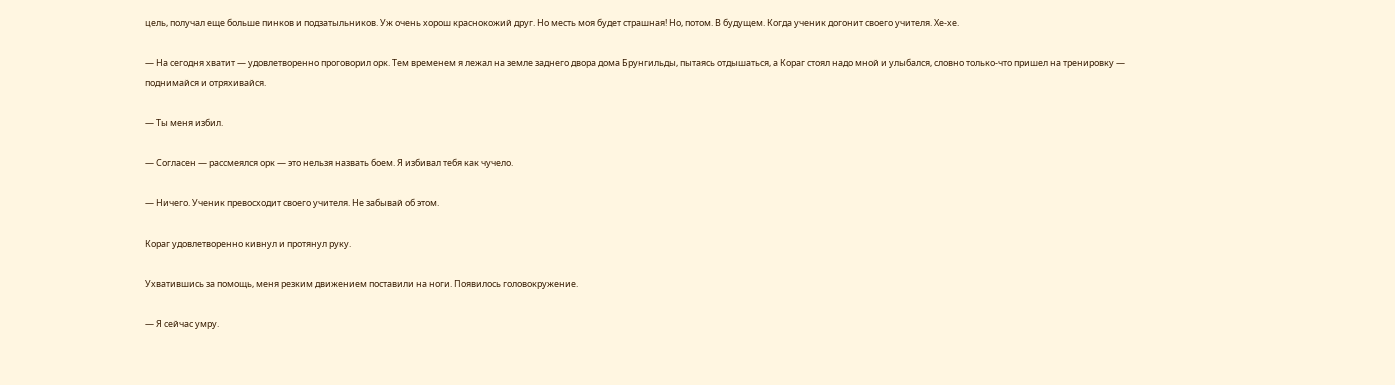цель, получал еще больше пинков и подзатыльников. Уж очень хорош краснокожий друг. Но месть моя будет страшная! Но, потом. В будущем. Когда ученик догонит своего учителя. Хе-хе.

— На сегодня хватит — удовлетворенно проговорил орк. Тем временем я лежал на земле заднего двора дома Брунгильды, пытаясь отдышаться, а Кораг стоял надо мной и улыбался, словно только-что пришел на тренировку — поднимайся и отряхивайся.

— Ты меня избил.

— Согласен — рассмеялся орк — это нельзя назвать боем. Я избивал тебя как чучело.

— Ничего. Ученик превосходит своего учителя. Не забывай об этом.

Кораг удовлетворенно кивнул и протянул руку.

Ухватившись за помощь, меня резким движением поставили на ноги. Появилось головокружение.

— Я сейчас умру.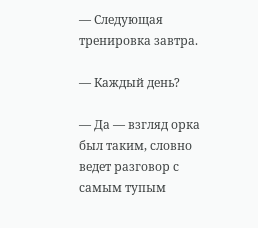— Следующая тренировка завтра.

— Каждый день?

— Да — взгляд орка был таким, словно ведет разговор с самым тупым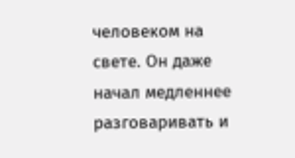человеком на свете. Он даже начал медленнее разговаривать и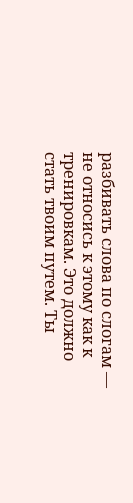разбивать слова по слогам — не относись к этому как к тренировкам. Это должно стать твоим путем. Ты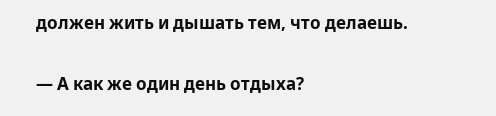должен жить и дышать тем, что делаешь.

— А как же один день отдыха?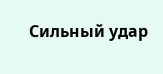Сильный удар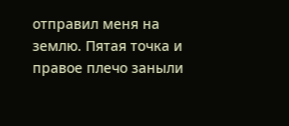отправил меня на землю. Пятая точка и правое плечо заныли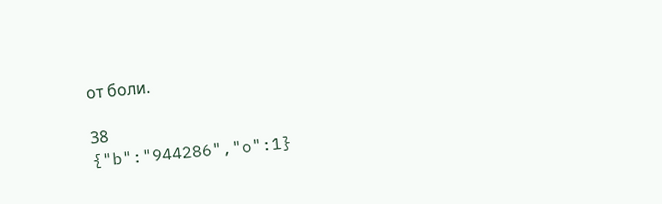от боли.

38
{"b":"944286","o":1}